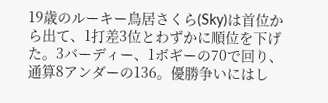19歳のルーキー鳥居さくら(Sky)は首位から出て、1打差3位とわずかに順位を下げた。3バーディー、1ボギーの70で回り、通算8アンダーの136。優勝争いにはし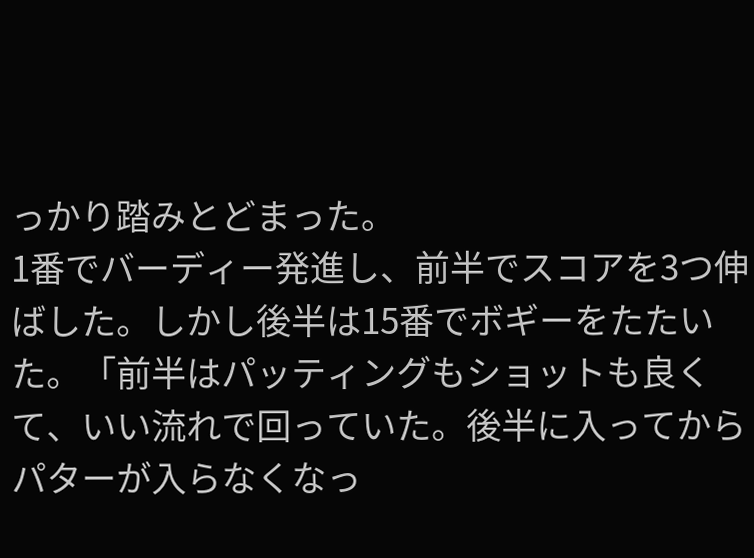っかり踏みとどまった。
1番でバーディー発進し、前半でスコアを3つ伸ばした。しかし後半は15番でボギーをたたいた。「前半はパッティングもショットも良くて、いい流れで回っていた。後半に入ってからパターが入らなくなっ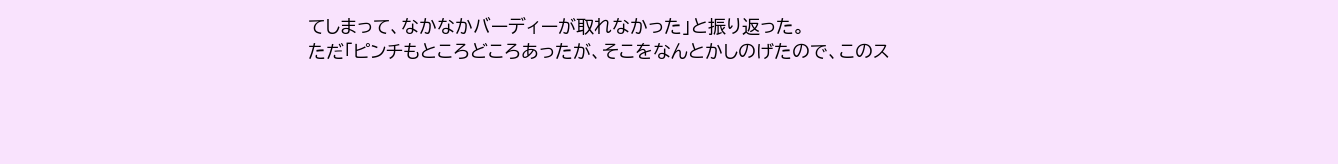てしまって、なかなかバーディーが取れなかった」と振り返った。
ただ「ピンチもところどころあったが、そこをなんとかしのげたので、このス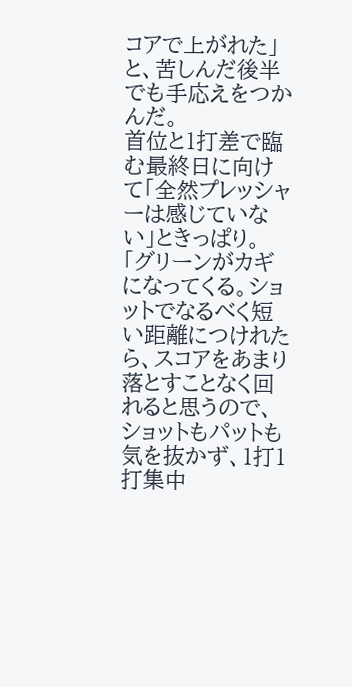コアで上がれた」と、苦しんだ後半でも手応えをつかんだ。
首位と1打差で臨む最終日に向けて「全然プレッシャーは感じていない」ときっぱり。「グリーンがカギになってくる。ショットでなるべく短い距離につけれたら、スコアをあまり落とすことなく回れると思うので、ショットもパットも気を抜かず、1打1打集中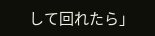して回れたら」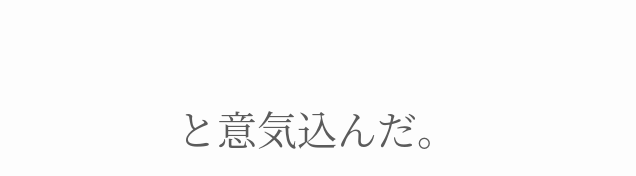と意気込んだ。